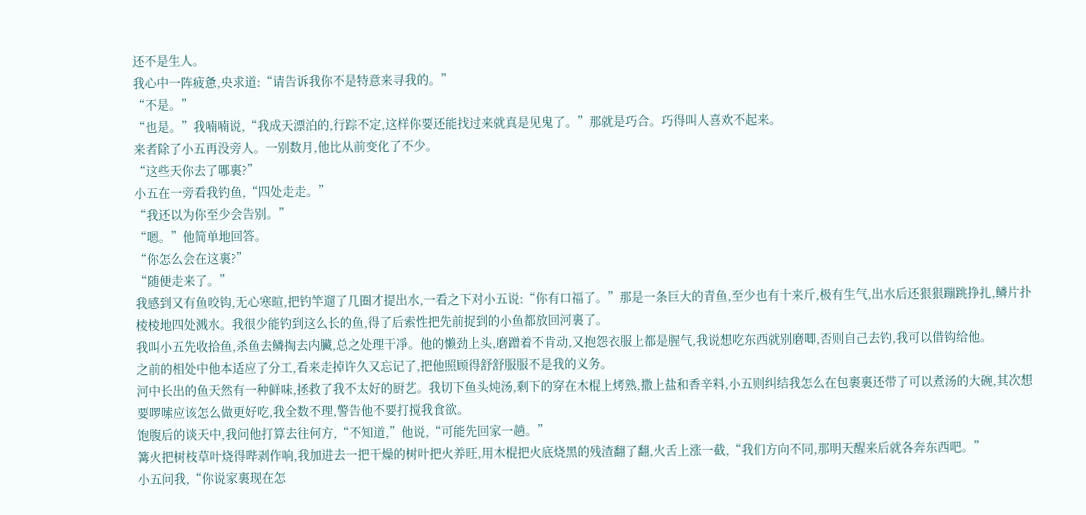还不是生人。
我心中一阵疲惫,央求道:“请告诉我你不是特意来寻我的。”
“不是。”
“也是。”我喃喃说,“我成天漂泊的,行踪不定,这样你要还能找过来就真是见鬼了。”那就是巧合。巧得叫人喜欢不起来。
来者除了小五再没旁人。一别数月,他比从前变化了不少。
“这些天你去了哪裏?”
小五在一旁看我钓鱼,“四处走走。”
“我还以为你至少会告别。”
“嗯。”他简单地回答。
“你怎么会在这裏?”
“随便走来了。”
我感到又有鱼咬钩,无心寒暄,把钓竿遛了几圈才提出水,一看之下对小五说:“你有口福了。”那是一条巨大的青鱼,至少也有十来斤,极有生气,出水后还狠狠蹦跳挣扎,鳞片扑棱棱地四处溅水。我很少能钓到这么长的鱼,得了后索性把先前捉到的小鱼都放回河裏了。
我叫小五先收拾鱼,杀鱼去鳞掏去内臟,总之处理干凈。他的懒劲上头,磨蹭着不肯动,又抱怨衣服上都是腥气,我说想吃东西就别磨唧,否则自己去钓,我可以借钩给他。
之前的相处中他本适应了分工,看来走掉许久又忘记了,把他照顾得舒舒服服不是我的义务。
河中长出的鱼天然有一种鲜味,拯救了我不太好的厨艺。我切下鱼头炖汤,剩下的穿在木棍上烤熟,撒上盐和香辛料,小五则纠结我怎么在包裹裏还带了可以煮汤的大碗,其次想要啰嗦应该怎么做更好吃,我全数不理,警告他不要打搅我食欲。
饱腹后的谈天中,我问他打算去往何方,“不知道,”他说,“可能先回家一趟。”
篝火把树枝草叶烧得哔剥作响,我加进去一把干燥的树叶把火养旺,用木棍把火底烧黑的残渣翻了翻,火舌上涨一截,“我们方向不同,那明天醒来后就各奔东西吧。”
小五问我,“你说家裏现在怎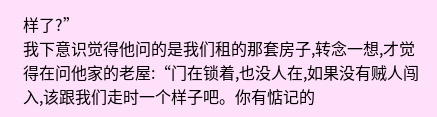样了?”
我下意识觉得他问的是我们租的那套房子,转念一想,才觉得在问他家的老屋:“门在锁着,也没人在,如果没有贼人闯入,该跟我们走时一个样子吧。你有惦记的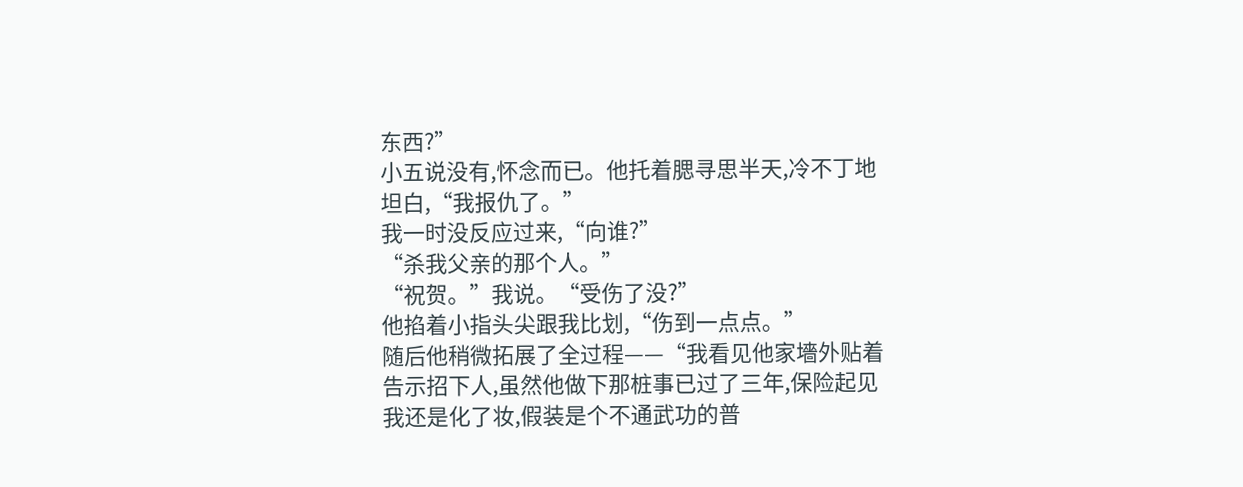东西?”
小五说没有,怀念而已。他托着腮寻思半天,冷不丁地坦白,“我报仇了。”
我一时没反应过来,“向谁?”
“杀我父亲的那个人。”
“祝贺。”我说。“受伤了没?”
他掐着小指头尖跟我比划,“伤到一点点。”
随后他稍微拓展了全过程——“我看见他家墻外贴着告示招下人,虽然他做下那桩事已过了三年,保险起见我还是化了妆,假装是个不通武功的普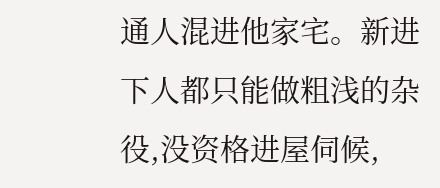通人混进他家宅。新进下人都只能做粗浅的杂役,没资格进屋伺候,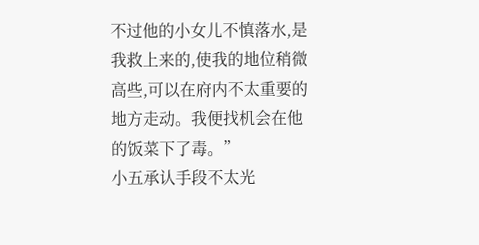不过他的小女儿不慎落水,是我救上来的,使我的地位稍微高些,可以在府内不太重要的地方走动。我便找机会在他的饭菜下了毒。”
小五承认手段不太光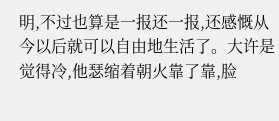明,不过也算是一报还一报,还感慨从今以后就可以自由地生活了。大许是觉得冷,他瑟缩着朝火靠了靠,脸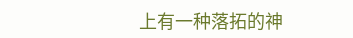上有一种落拓的神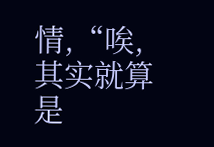情,“唉,其实就算是